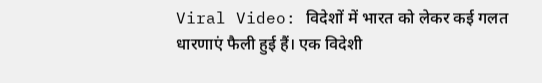Viral Video: विदेशों में भारत को लेकर कई गलत धारणाएं फैली हुई हैं। एक विदेशी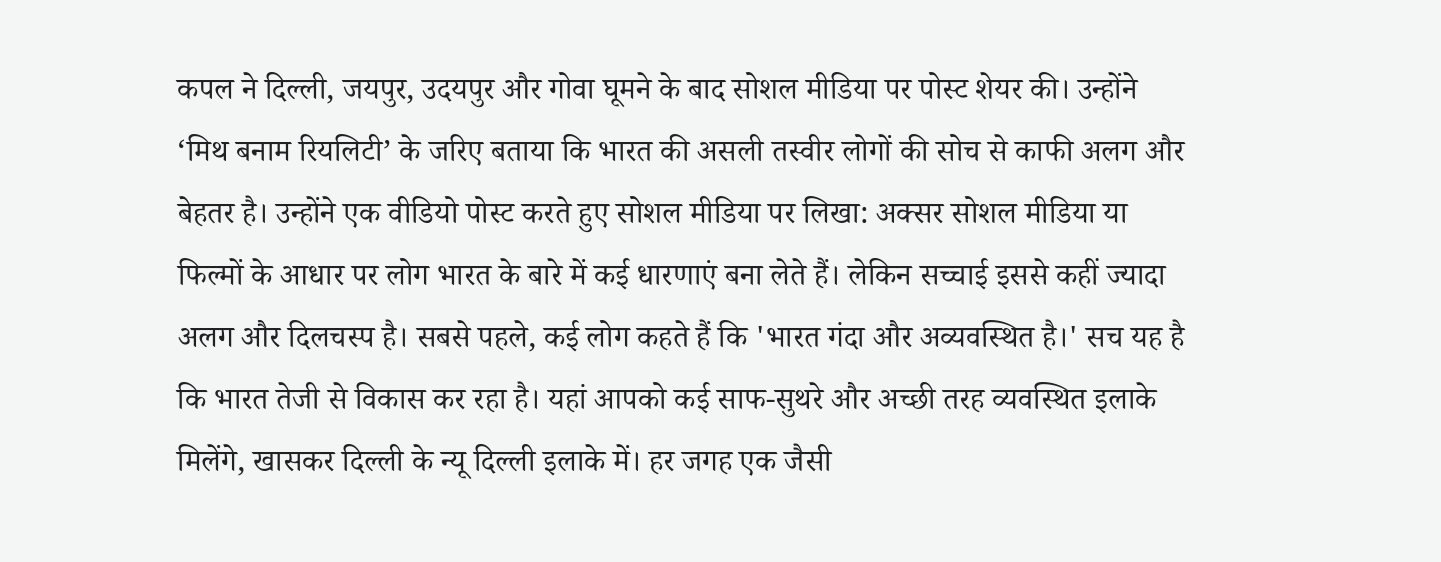कपल ने दिल्ली, जयपुर, उदयपुर और गोवा घूमने के बाद सोशल मीडिया पर पोस्ट शेयर की। उन्होंने ‘मिथ बनाम रियलिटी’ के जरिए बताया कि भारत की असली तस्वीर लोगों की सोच से काफी अलग और बेहतर है। उन्होंने एक वीडियो पोस्ट करते हुए सोशल मीडिया पर लिखा: अक्सर सोशल मीडिया या फिल्मों के आधार पर लोग भारत के बारे में कई धारणाएं बना लेते हैं। लेकिन सच्चाई इससे कहीं ज्यादा अलग और दिलचस्प है। सबसे पहले, कई लोग कहते हैं कि 'भारत गंदा और अव्यवस्थित है।' सच यह है कि भारत तेजी से विकास कर रहा है। यहां आपको कई साफ-सुथरे और अच्छी तरह व्यवस्थित इलाके मिलेंगे, खासकर दिल्ली के न्यू दिल्ली इलाके में। हर जगह एक जैसी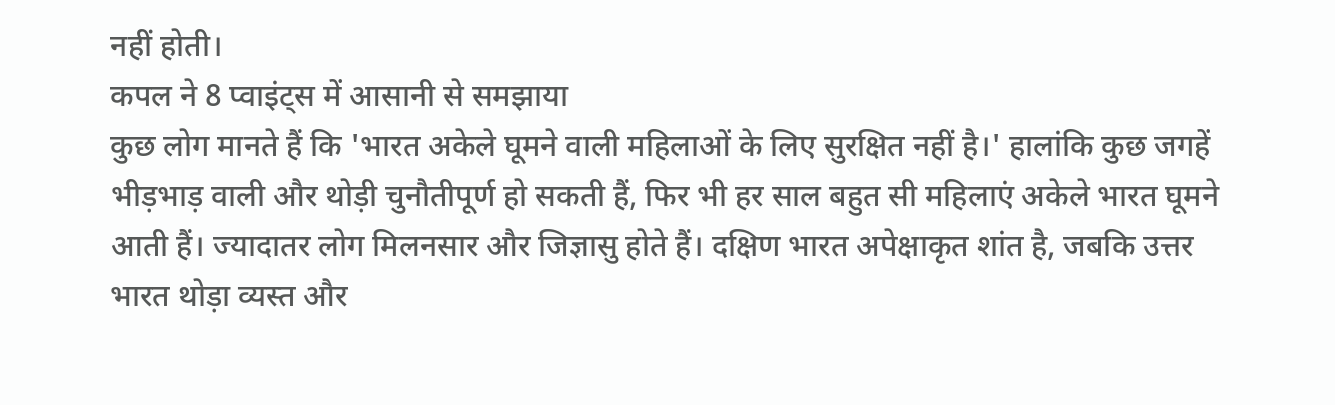नहीं होती।
कपल ने 8 प्वाइंट्स में आसानी से समझाया
कुछ लोग मानते हैं कि 'भारत अकेले घूमने वाली महिलाओं के लिए सुरक्षित नहीं है।' हालांकि कुछ जगहें भीड़भाड़ वाली और थोड़ी चुनौतीपूर्ण हो सकती हैं, फिर भी हर साल बहुत सी महिलाएं अकेले भारत घूमने आती हैं। ज्यादातर लोग मिलनसार और जिज्ञासु होते हैं। दक्षिण भारत अपेक्षाकृत शांत है, जबकि उत्तर भारत थोड़ा व्यस्त और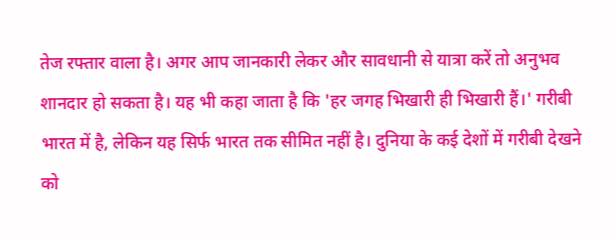तेज रफ्तार वाला है। अगर आप जानकारी लेकर और सावधानी से यात्रा करें तो अनुभव शानदार हो सकता है। यह भी कहा जाता है कि 'हर जगह भिखारी ही भिखारी हैं।' गरीबी भारत में है, लेकिन यह सिर्फ भारत तक सीमित नहीं है। दुनिया के कई देशों में गरीबी देखने को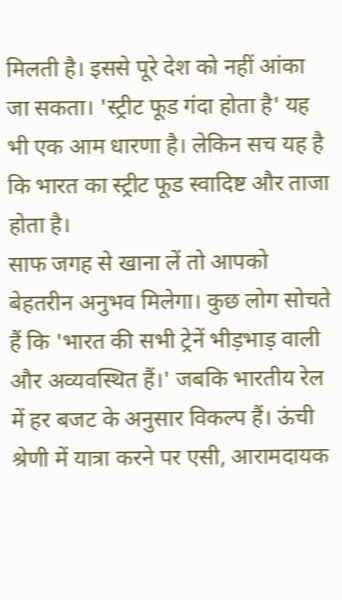मिलती है। इससे पूरे देश को नहीं आंका जा सकता। 'स्ट्रीट फूड गंदा होता है' यह भी एक आम धारणा है। लेकिन सच यह है कि भारत का स्ट्रीट फूड स्वादिष्ट और ताजा होता है।
साफ जगह से खाना लें तो आपको बेहतरीन अनुभव मिलेगा। कुछ लोग सोचते हैं कि 'भारत की सभी ट्रेनें भीड़भाड़ वाली और अव्यवस्थित हैं।' जबकि भारतीय रेल में हर बजट के अनुसार विकल्प हैं। ऊंची श्रेणी में यात्रा करने पर एसी, आरामदायक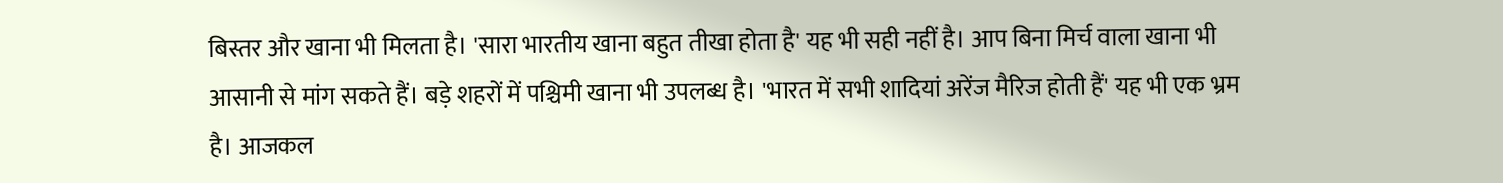बिस्तर और खाना भी मिलता है। 'सारा भारतीय खाना बहुत तीखा होता है' यह भी सही नहीं है। आप बिना मिर्च वाला खाना भी आसानी से मांग सकते हैं। बड़े शहरों में पश्चिमी खाना भी उपलब्ध है। 'भारत में सभी शादियां अरेंज मैरिज होती हैं' यह भी एक भ्रम है। आजकल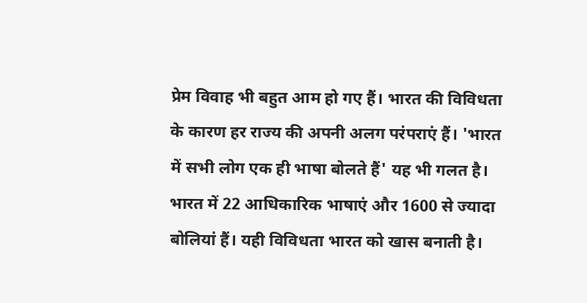प्रेम विवाह भी बहुत आम हो गए हैं। भारत की विविधता के कारण हर राज्य की अपनी अलग परंपराएं हैं। 'भारत में सभी लोग एक ही भाषा बोलते हैं' यह भी गलत है। भारत में 22 आधिकारिक भाषाएं और 1600 से ज्यादा बोलियां हैं। यही विविधता भारत को खास बनाती है।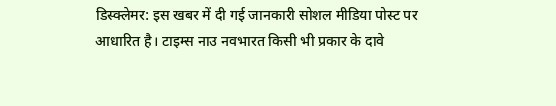डिस्क्लेमर: इस खबर में दी गई जानकारी सोशल मीडिया पोस्ट पर आधारित है। टाइम्स नाउ नवभारत किसी भी प्रकार के दावे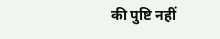की पुष्टि नहीं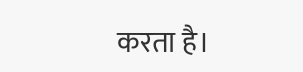करता है।